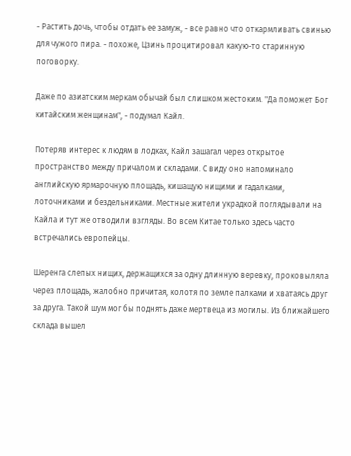- Растить дочь, чтобы отдать ее замуж, - все равно что откармливать свинью для чужого пира. - похоже, Цзинь процитировал какую-то старинную поговорку.

Даже по азиатским меркам обычай был слишком жестоким. "Да поможет Бог китайским женщинам", - подумал Кайл.

Потеряв интерес к людям в лодках, Кайл зашагал через открытое пространство между причалом и складами. С виду оно напоминало английскую ярмарочную площадь, кишащую нищими и гадалками, лоточниками и бездельниками. Местные жители украдкой поглядывали на Кайла и тут же отводили взгляды. Во всем Китае только здесь часто встречались европейцы.

Шеренга слепых нищих, держащихся за одну длинную веревку, проковыляла через площадь, жалобно причитая, колотя по земле палками и хватаясь друг за друга. Такой шум мог бы поднять даже мертвеца из могилы. Из ближайшего склада вышел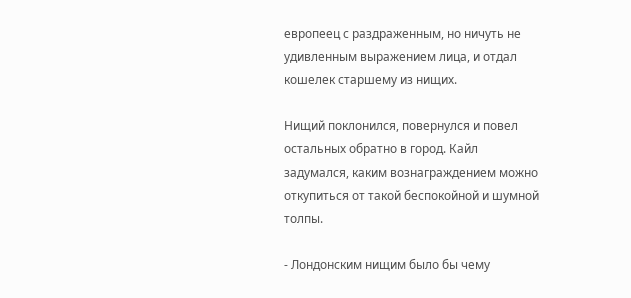европеец с раздраженным, но ничуть не удивленным выражением лица, и отдал кошелек старшему из нищих.

Нищий поклонился, повернулся и повел остальных обратно в город. Кайл задумался, каким вознаграждением можно откупиться от такой беспокойной и шумной толпы.

- Лондонским нищим было бы чему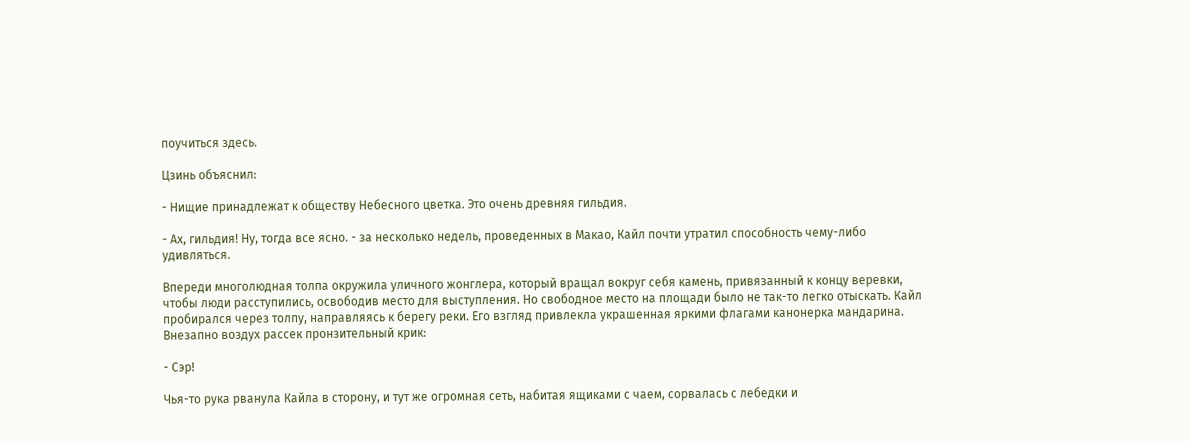поучиться здесь.

Цзинь объяснил:

- Нищие принадлежат к обществу Небесного цветка. Это очень древняя гильдия.

- Ах, гильдия! Ну, тогда все ясно. - за несколько недель, проведенных в Макао, Кайл почти утратил способность чему-либо удивляться.

Впереди многолюдная толпа окружила уличного жонглера, который вращал вокруг себя камень, привязанный к концу веревки, чтобы люди расступились, освободив место для выступления. Но свободное место на площади было не так-то легко отыскать. Кайл пробирался через толпу, направляясь к берегу реки. Его взгляд привлекла украшенная яркими флагами канонерка мандарина. Внезапно воздух рассек пронзительный крик:

- Сэр!

Чья-то рука рванула Кайла в сторону, и тут же огромная сеть, набитая ящиками с чаем, сорвалась с лебедки и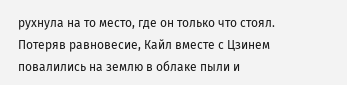рухнула на то место, где он только что стоял. Потеряв равновесие, Кайл вместе с Цзинем повалились на землю в облаке пыли и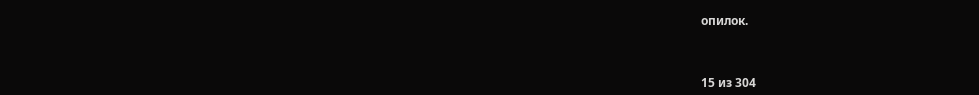опилок.



15 из 304